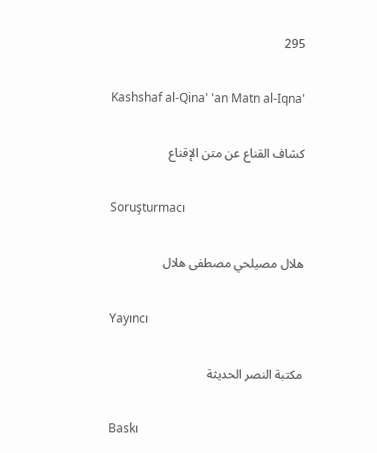295

Kashshaf al-Qina' 'an Matn al-Iqna'

كشاف القناع عن متن الإقناع

Soruşturmacı

هلال مصيلحي مصطفى هلال

Yayıncı

مكتبة النصر الحديثة

Baskı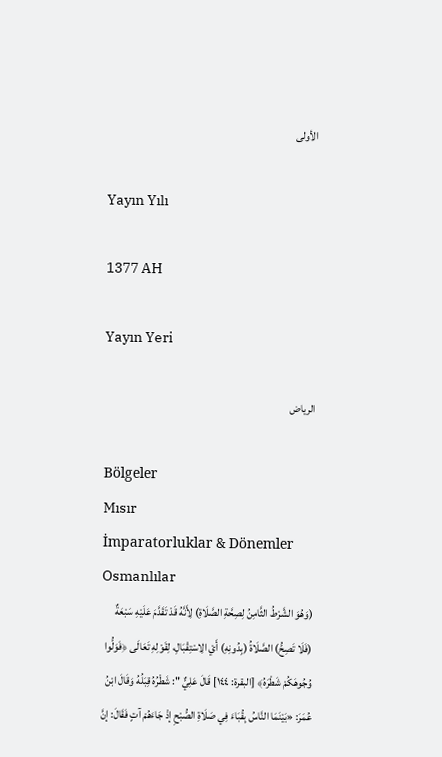الأولى

Yayın Yılı

1377 AH

Yayın Yeri

الرياض

Bölgeler
Mısır
İmparatorluklar & Dönemler
Osmanlılar
(وَهُوَ الشَّرْطُ الثَّامِنُ لِصِحَّةِ الصَّلَاةِ) لِأَنَّهُ قَدْ تَقَدَّمَ عَلَيْهِ سَبْعَةٌ (فَلَا تَصِحُّ) الصَّلَاةُ (بِدُونِهِ) أَيْ الِاسْتِقْبَالِ، لِقَوْلِهِ تَعَالَى ﴿فَوَلُّوا وُجُوهَكُمْ شَطْرَهُ﴾ [البقرة: ١٤٤] قَالَ عَلِيٌّ ": شَطْرُهُ قِبَلُهُ وَقَالَ ابْنُ عُمَرَ: «بَيْنَمَا النَّاسُ بِقُبَاءَ فِي صَلَاةِ الصُّبْحِ إذْ جَاءَهُمْ آتٍ فَقَالَ: إنَّ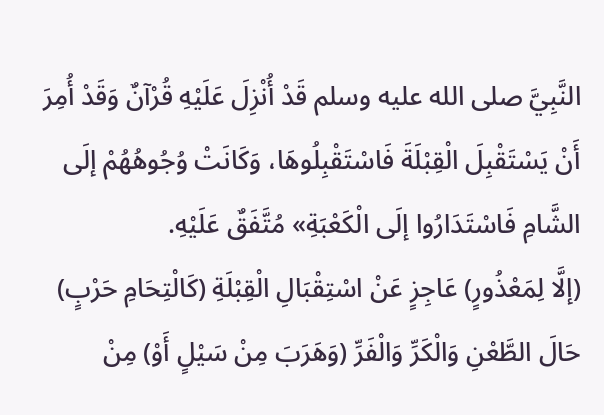النَّبِيَّ صلى الله عليه وسلم قَدْ أُنْزِلَ عَلَيْهِ قُرْآنٌ وَقَدْ أُمِرَ أَنْ يَسْتَقْبِلَ الْقِبْلَةَ فَاسْتَقْبِلُوهَا، وَكَانَتْ وُجُوهُهُمْ إلَى الشَّامِ فَاسْتَدَارُوا إلَى الْكَعْبَةِ» مُتَّفَقٌ عَلَيْهِ.
(إلَّا لِمَعْذُورٍ) عَاجِزٍ عَنْ اسْتِقْبَالِ الْقِبْلَةِ (كَالْتِحَامِ حَرْبٍ) حَالَ الطَّعْنِ وَالْكَرِّ وَالْفَرِّ (وَهَرَبَ مِنْ سَيْلٍ أَوْ) مِنْ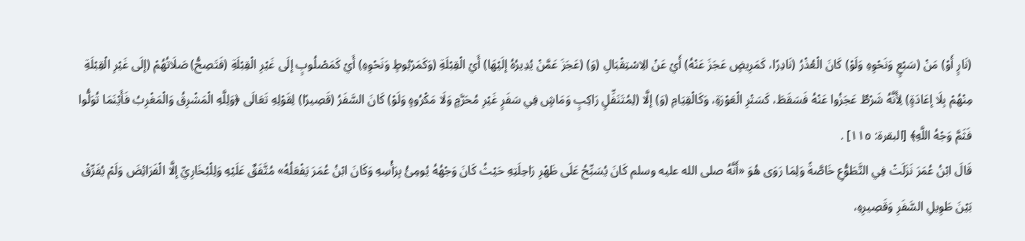(نَارٍ أَوْ) مَنْ (سَبْعٍ وَنَحْوِهِ وَلَوْ) كَانَ الْعُذْرُ (نَادِرًا، كَمَرِيضٍ عَجَزَ عَنْهُ) أَيْ عَنْ الِاسْتِقْبَالِ (وَ) (عَجَزَ عَمَّنْ يُدِيرُهُ إلَيْهَا) أَيْ الْقِبْلَةِ (وَكَمَرْبُوطٍ وَنَحْوِهِ) أَيْ كَمَصْلُوبٍ إلَى غَيْرِ الْقِبْلَةِ (فَتَصِحُّ) صَلَاتُهُمْ (إلَى غَيْرِ الْقِبْلَةِ مِنْهُمْ بِلَا إعَادَةٍ) لِأَنَّهُ شَرْطٌ عَجَزُوا عَنْهُ فَسَقَطَ، كَسَتْرِ الْعَوْرَةِ، وَكَالْقِيَامِ (وَ) إلَّا (لِمُتَنَفِّلٍ رَاكِبٍ وَمَاشٍ فِي سَفَرٍ غَيْرِ مُحَرَّمٍ وَلَا مَكْرُوهٍ وَلَوْ) كَانَ السَّفَرُ (قَصِيرًا) لِقَوْلِهِ تَعَالَى ﴿وَلِلَّهِ الْمَشْرِقُ وَالْمَغْرِبُ فَأَيْنَمَا تُوَلُّوا فَثَمَّ وَجْهُ اللَّهِ﴾ [البقرة: ١١٥] .
قَالَ ابْنُ عُمَرَ نَزَلَتْ فِي التَّطَوُّعِ خَاصَّةً وَلِمَا رَوَى هُوَ «أَنَّهُ صلى الله عليه وسلم كَانَ يُسَبِّحُ عَلَى ظَهْرِ رَاحِلَتِهِ حَيْثُ كَانَ وَجْهُهُ يُومِئُ بِرَأْسِهِ وَكَانَ ابْنُ عُمَرَ يَفْعَلُهُ» مُتَّفَقٌ عَلَيْهِ وَلِلْبُخَارِيِّ إلَّا الْفَرَائِضَ وَلَمْ يُفَرِّقْ بَيْنَ طَوِيلِ السَّفَرِ وَقَصِيرِهِ،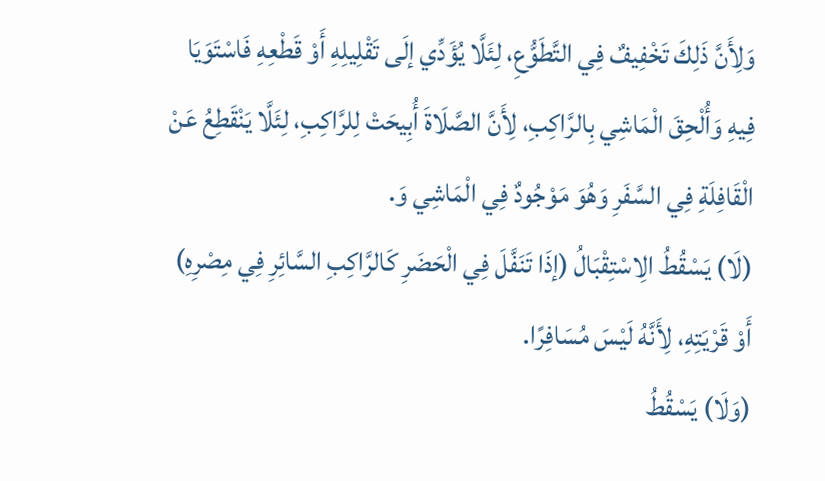وَلِأَنَّ ذَلِكَ تَخْفِيفٌ فِي التَّطَوُّعِ، لِئَلَّا يُؤَدِّي إلَى تَقْلِيلِهِ أَوْ قَطْعِهِ فَاسْتَوَيَا فِيهِ وَأُلْحِقَ الْمَاشِي بِالرَّاكِبِ، لِأَنَّ الصَّلَاةَ أُبِيحَتْ لِلرَّاكِبِ، لِئَلَّا يَنْقَطِعُ عَنْ الْقَافِلَةِ فِي السَّفَرِ وَهُوَ مَوْجُودٌ فِي الْمَاشِي وَ.
(لَا) يَسْقُطُ الِاسْتِقْبَالُ (إذَا تَنَفَّلَ فِي الْحَضَرِ كَالرَّاكِبِ السَّائِرِ فِي مِصْرِهِ) أَوْ قَرْيَتِهِ، لِأَنَّهُ لَيْسَ مُسَافِرًا.
(وَلَا) يَسْقُطُ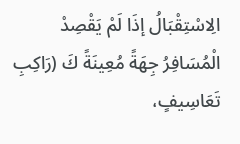الِاسْتِقْبَالُ إذَا لَمْ يَقْصِدْ الْمُسَافِرُ جِهَةً مُعِينَةً كَ (رَاكِبِ تَعَاسِيفٍ،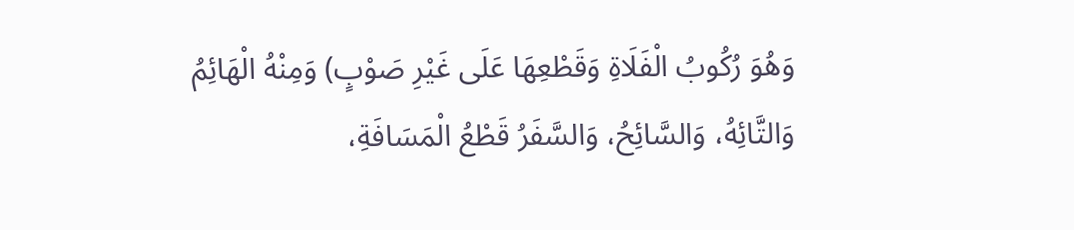وَهُوَ رُكُوبُ الْفَلَاةِ وَقَطْعِهَا عَلَى غَيْرِ صَوْبٍ) وَمِنْهُ الْهَائِمُ وَالتَّائِهُ، وَالسَّائِحُ، وَالسَّفَرُ قَطْعُ الْمَسَافَةِ،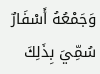وَجَمْعُهُ أَسْفَارٌ سُمِّيَ بِذَلِكَ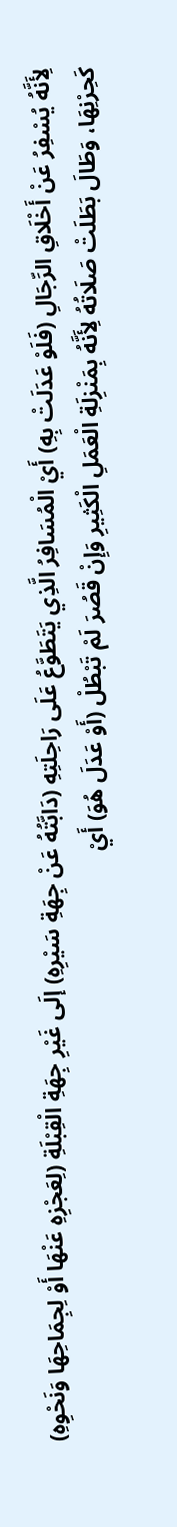لِأَنَّهُ يُسْفِرُ عَنْ أَخْلَاقِ الرِّجَالِ (فَلَوْ عَدَلَتْ بِهِ) أَيْ الْمُسَافِرُ الَّذِي يَتَطَوَّعُ عَلَى رَاحِلَتِهِ (دَابَّتُهُ عَنْ جِهَةِ سَيْرِهِ) إلَى غَيْرِ جِهَةِ الْقِبْلَةِ (لِعَجْزِهِ عَنْهَا أَوْ لِجِمَاحِهَا وَنَحْوِهِ) كَحِرْنِهَا، وَطَالَ بَطَلَتْ صَلَاتُهُ لِأَنَّهُ بِمَنْزِلَةِ الْعَمَلِ الْكَثِيرِ وَإِنْ قَصُرَ لَمْ تَبْطُلْ (أَوْ عَدَلَ هُوَ) أَيْ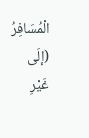الْمُسَافِرُ (إلَى غَيْرِ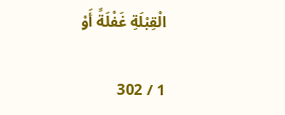الْقِبْلَةِ غَفْلَةً أَوْ

1 / 302